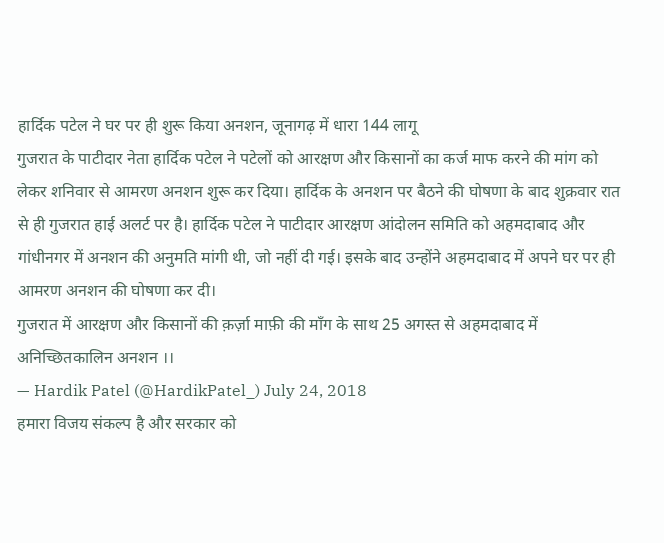हार्दिक पटेल ने घर पर ही शुरू किया अनशन, जूनागढ़ में धारा 144 लागू
गुजरात के पाटीदार नेता हार्दिक पटेल ने पटेलों को आरक्षण और किसानों का कर्ज माफ करने की मांग को लेकर शनिवार से आमरण अनशन शुरू कर दिया। हार्दिक के अनशन पर बैठने की घोषणा के बाद शुक्रवार रात से ही गुजरात हाई अलर्ट पर है। हार्दिक पटेल ने पाटीदार आरक्षण आंदोलन समिति को अहमदाबाद और गांधीनगर में अनशन की अनुमति मांगी थी, जो नहीं दी गई। इसके बाद उन्होंने अहमदाबाद में अपने घर पर ही आमरण अनशन की घोषणा कर दी।
गुजरात में आरक्षण और किसानों की क़र्ज़ा माफ़ी की माँग के साथ 25 अगस्त से अहमदाबाद में अनिच्छितकालिन अनशन ।।
— Hardik Patel (@HardikPatel_) July 24, 2018
हमारा विजय संकल्प है और सरकार को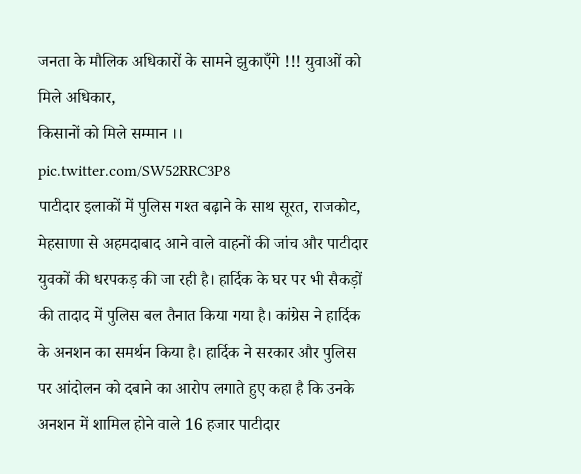जनता के मौलिक अधिकारों के सामने झुकाएँगे !!! युवाओं को मिले अधिकार,
किसानों को मिले सम्मान ।। pic.twitter.com/SW52RRC3P8
पाटीदार इलाकों में पुलिस गश्त बढ़ाने के साथ सूरत, राजकोट, मेहसाणा से अहमदाबाद आने वाले वाहनों की जांच और पाटीदार युवकों की धरपकड़ की जा रही है। हार्दिक के घर पर भी सैकड़ों की तादाद में पुलिस बल तैनात किया गया है। कांग्रेस ने हार्दिक के अनशन का समर्थन किया है। हार्दिक ने सरकार और पुलिस पर आंदोलन को दबाने का आरोप लगाते हुए कहा है कि उनके अनशन में शामिल होने वाले 16 हजार पाटीदार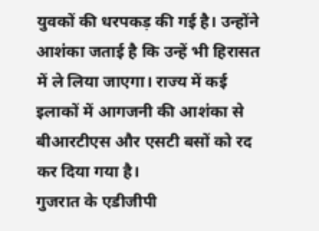युवकों की धरपकड़ की गई है। उन्होंने आशंका जताई है कि उन्हें भी हिरासत में ले लिया जाएगा। राज्य में कई इलाकों में आगजनी की आशंका से बीआरटीएस और एसटी बसों को रद कर दिया गया है।
गुजरात के एडीजीपी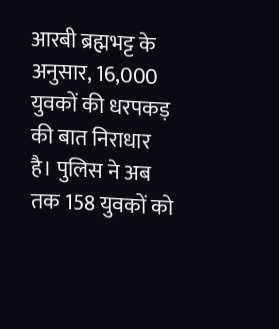आरबी ब्रह्मभट्ट के अनुसार, 16,000 युवकों की धरपकड़ की बात निराधार है। पुलिस ने अब तक 158 युवकों को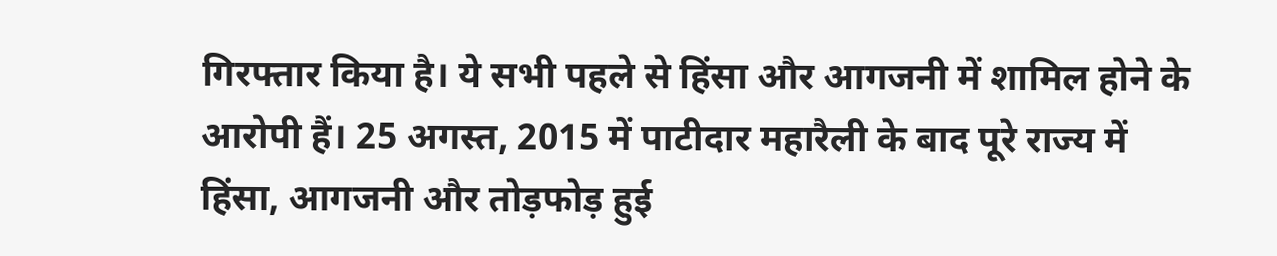गिरफ्तार किया है। ये सभी पहले से हिंसा और आगजनी में शामिल होने के आरोपी हैं। 25 अगस्त, 2015 में पाटीदार महारैली के बाद पूरे राज्य में हिंसा, आगजनी और तोड़फोड़ हुई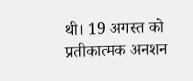थी। 19 अगस्त को प्रतीकात्मक अनशन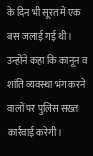के दिन भी सूरत में एक बस जलाई गई थी। उन्होंने कहा कि कानून व शांति व्यवस्था भंग करने वालों पर पुलिस सख्त कार्रवाई करेगी।